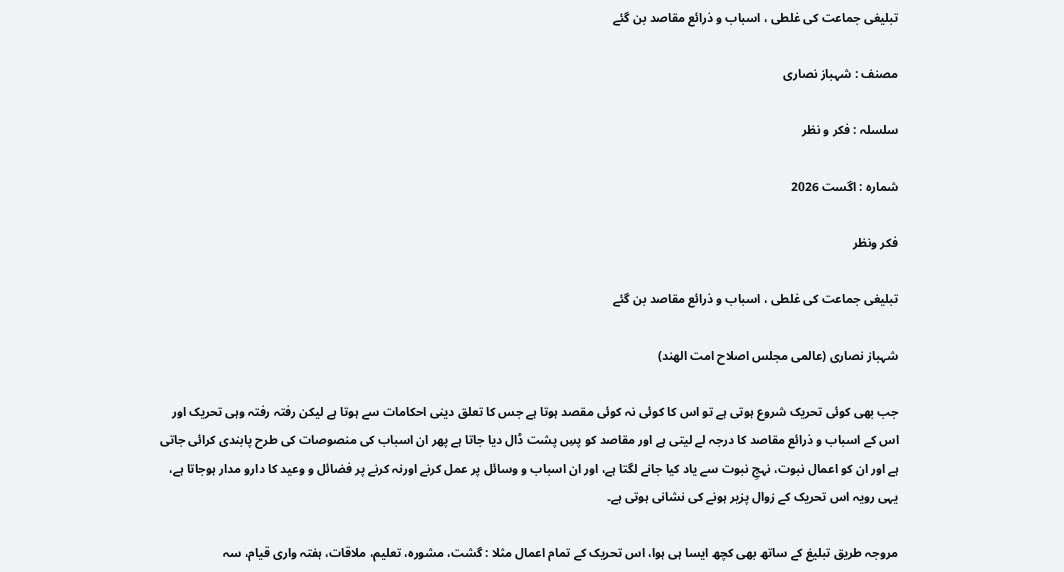تبليغی جماعت كی غلطی ، اسباب و ذرائع مقاصد بن گئے

مصنف : شہباز نصاری

سلسلہ : فکر و نظر

شمارہ : اگست 2026

فكر ونظر

تبليغی جماعت كی غلطی ، اسباب و ذرائع مقاصد بن گئے

شہباز نصاری (عالمی مجلس اصلاح امت الھند)

جب بھی کوئی تحریک شروع ہوتی ہے تو اس کا کوئی نہ کوئی مقصد ہوتا ہے جس کا تعلق دینی احکامات سے ہوتا ہے لیکن رفتہ رفتہ وہی تحریک اور اس کے اسباب و ذرائع مقاصد کا درجہ لے لیتی ہے اور مقاصد کو پسِ پشت ڈال دیا جاتا ہے پھر ان اسباب کی منصوصات کی طرح پابندی کرائی جاتی ہے اور ان کو اعمال نبوت، نہجِ نبوت سے یاد کیا جانے لگتا ہے، اور ان اسباب و وسائل پر عمل کرنے اورنہ کرنے پر فضائل و وعید کا دارو مدار ہوجاتا ہے، یہی رویہ اس تحریک کے زوال پزیر ہونے کی نشانی ہوتی ہے۔

مروجہ طریق تبلیغ کے ساتھ بھی کچھ ایسا ہی ہوا، اس تحریک کے تمام اعمال مثلا : گشت، مشورہ، تعلیم، ملاقات، ہفتہ واری قیام، سہ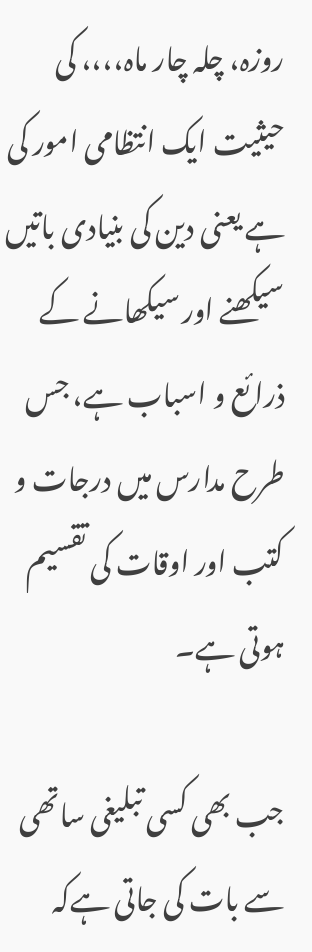روزہ، چلہ چار ماہ،،،، کی حیثیت ایک انتظامی امور کی ہے یعنی دین کی بنیادی باتیں سیکھنے اور سیکھانے کے ذرائع و اسباب ہے، جس طرح مدارس میں درجات و کتب اور اوقات کی تقسیم ہوتی ہے۔

جب بھی کسی تبلیغی ساتھی سے بات کی جاتی ہےکہ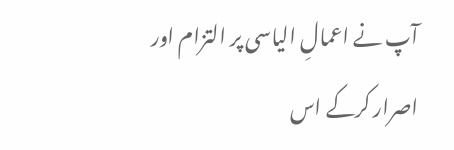آپ نے اعمالِ الیاسی پر التزام اور اصرار کرکے اس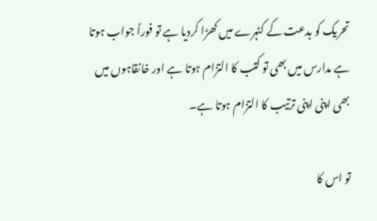تحریک کو بدعت کے کٹہرے میں کھڑا کردیا ہے تو فوراً جواب ہوتا ہے مدارس میں بھی تو کتب کا التزام ہوتا ہے اور خانقاہوں میں بھی اپنی اپنی ترتیب کا التزام ہوتا ہے۔

تو اس کا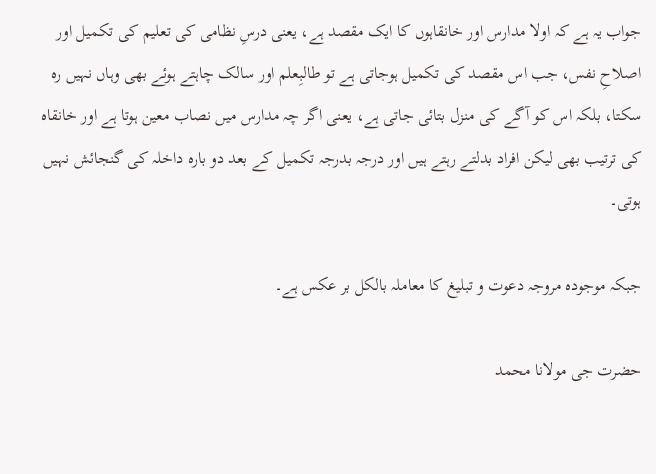جواب یہ ہے کہ اولا مدارس اور خانقاہوں کا ایک مقصد ہے، یعنی درسِ نظامی کی تعلیم کی تکمیل اور اصلاحِ نفس، جب اس مقصد کی تکمیل ہوجاتی ہے تو طالبِعلم اور سالک چاہتے ہوئے بھی وہاں نہیں رہ سکتا، بلکہ اس کو آگے کی منزل بتائی جاتی ہے، یعنی اگر چہ مدارس میں نصاب معین ہوتا ہے اور خانقاہ کی ترتیب بھی لیکن افراد بدلتے رہتے ہیں اور درجہ بدرجہ تکمیل کے بعد دو بارہ داخلہ کی گنجائش نہیں ہوتی۔

جبکہ موجودہ مروجہ دعوت و تبلیغ کا معاملہ بالکل بر عکس ہے۔

حضرت جی مولانا محمد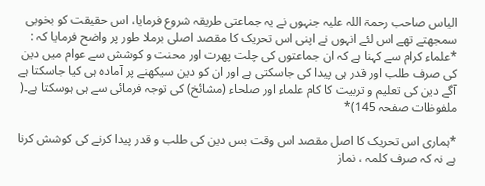الیاس صاحب رحمۃ اللہ علیہ جنہوں نے یہ جماعتی طریقہ شروع فرمایا، اس حقیقت کو بخوبی سمجھتے تھے اس لئے انہوں نے اپنی اس تحریک کا مقصد اصلی برملا طور پر واضح فرمایا کہ : *علماء کرام سے کہنا ہے کہ ان جماعتوں کی چلت پھرت اور محنت و کوشش سے عوام میں دین کی صرف طلب اور قدر ہی پیدا کی جاسکتی ہے اور ان کو دین سیکھنے پر آمادہ ہی کیا جاسکتا ہے آگے دین کی تعلیم و تربیت کا کام علماء اور صلحاء (مشائخ) کی توجہ فرمائی سے ہی ہوسکتا ہے۔( ملفوظات صفحہ 145)*

*ہماری اس تحریک کا اصل مقصد اس وقت بس دین کی طلب و قدر پیدا کرنے کی کوشش کرنا ہے نہ کہ صرف کلمہ ، نماز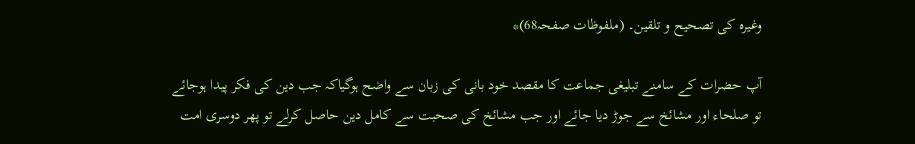وغیرہ کی تصحیح و تلقین۔ (ملفوظات صفحہ68)*

آپ حضرات کے سامنے تبلیغی جماعت کا مقصد خود بانی کی زبان سے واضح ہوگیاکہ جب دین کی فکر پیدا ہوجائے تو صلحاء اور مشائخ سے جوڑ دیا جائے اور جب مشائخ کی صحبت سے کامل دین حاصل کرلے تو پھر دوسری امت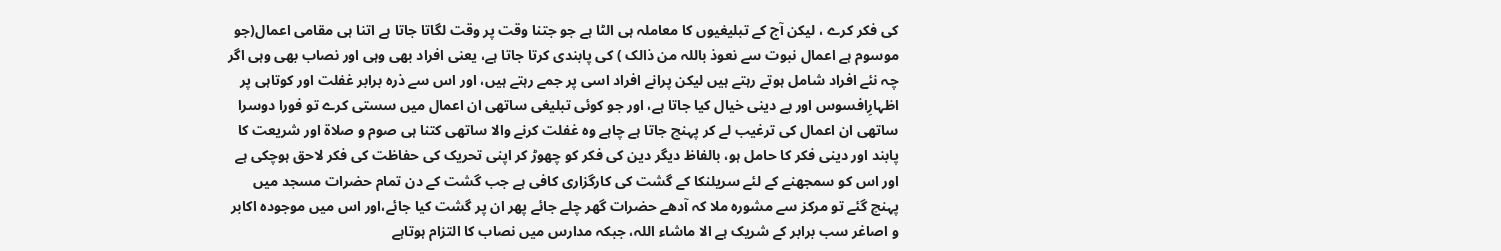کی فکر کرے ، لیکن آج کے تبلیغیوں کا معاملہ ہی الٹا ہے جو جتنا وقت پر وقت لگاتا جاتا ہے اتنا ہی مقامی اعمال(جو موسوم ہے اعمال نبوت سے نعوذ باللہ من ذالک ) کی پابندی کرتا جاتا ہے، یعنی افراد بھی وہی اور نصاب بھی وہی اگر چہ نئے افراد شامل ہوتے رہتے ہیں لیکن پرانے افراد اسی پر جمے رہتے ہیں، اور اس سے ذرہ برابر غفلت اور کوتاہی پر اظہارِافسوس اور بے دینی خیال کیا جاتا ہے، اور جو کوئی تبلیغی ساتھی ان اعمال میں سستی کرے تو فورا دوسرا ساتھی ان اعمال کی ترغیب لے کر پہنچ جاتا ہے چاہے وہ غفلت کرنے والا ساتھی کتنا ہی صوم و صلاۃ اور شریعت کا پابند اور دینی فکر کا حامل ہو، بالفاظ دیگر دین کی فکر کو چھوڑ کر اپنی تحریک کی حفاظت کی فکر لاحق ہوچکی ہے اور اس کو سمجھنے کے لئے سریلنکا کے گشت کی کارگزاری کافی ہے جب گشت کے دن تمام حضرات مسجد میں پہنچ گئے تو مرکز سے مشورہ ملا کہ آدھے حضرات گھر چلے جائے پھر ان پر گشت کیا جائے،اور اس میں موجودہ اکابر و اصاغر سب برابر کے شریک ہے الا ماشاء اللہ، جبکہ مدارس میں نصاب کا التزام ہوتاہے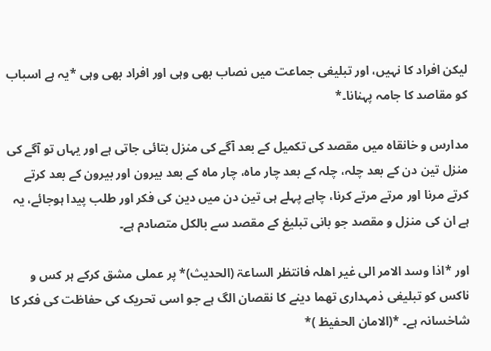لیکن افراد کا نہیں، اور تبلیغی جماعت میں نصاب بھی وہی اور افراد بھی وہی *یہ ہے اسباب کو مقاصد کا جامہ پہنانا۔*

مدارس و خانقاہ میں مقصد کی تکمیل کے بعد آگے کی منزل بتائی جاتی ہے اور یہاں تو آگے کی منزل تین دن کے بعد چلہ، چلہ کے بعد چار ماہ، چار ماہ کے بعد بیرون اور بیرون کے بعد کرتے کرتے مرنا اور مرتے مرتے کرنا، چاہے پہلے ہی تین دن میں دین کی فکر اور طلب پیدا ہوجائے، یہ ہے ان کی منزل و مقصد جو بانی تبلیغ کے مقصد سے بالکل متصادم ہے۔

اور *اذا وسد الامر الی غیر اھلہ فانتظر الساعۃ (الحدیث)* پر عملی مشق کرکے ہر کس و ناکس کو تبلیغی ذمہداری تھما دینے کا نقصان الگ ہے جو اسی تحریک کی حفاظت کی فکر کا شاخسانہ ہے۔ *(الامان الحفیظ )*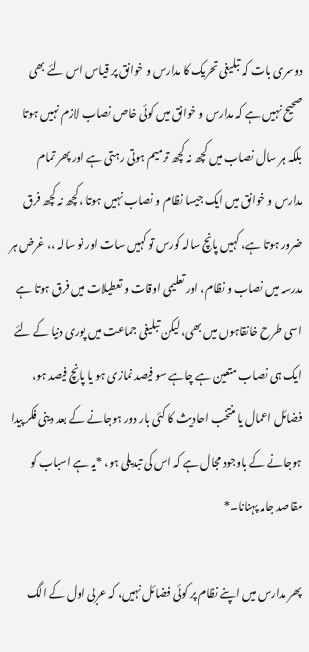دوسری بات کہ تبلیغی تحریک کا مدارس و خوانق پر قیاس اس لئے بھی صحیح نہیں ہے کہ مدارس و خوانق میں کوئی خاص نصاب لازم نہیں ہوتا بلکہ ہر سال نصاب میں کچھ نہ کچھ ترمیم ہوتی رہتی ہے اور پھر تمام مدارس و خوانق میں ایک جیسا نظام و نصاب نہیں ہوتا ،کچھ نہ کچھ فرق ضرور ہوتا ہے، کہیں پانچ سالہ کورس تو کہیں سات اور نو سالہ ،، غرض ہر مدرسہ میں نصاب و نظام، اور تعلیمی اوقات و تعطیلات میں فرق ہوتا ہے اسی طرح خانقاہوں میں بھی، لیکن تبلیغی جماعت میں پوری دنیا کے لئے ایک ہی نصاب متعین ہے چاہے سو فیصد نمازی ہو یا پانچ فیصد ہو، فضائل اعمال یا منتخب احادیث کا کئی بار دور ہوجانے کے بعد دینی فکر پیدا ہوجانے کے باوجود مجال ہے کہ اس کی تبدیلی ہو، *یہ ہے اسباب کو مقاصد جامہ پہنانا۔*

پھر مدارس میں اپنے نظام پر کوئی فضائل نہیں، کہ عربی اول کے الگ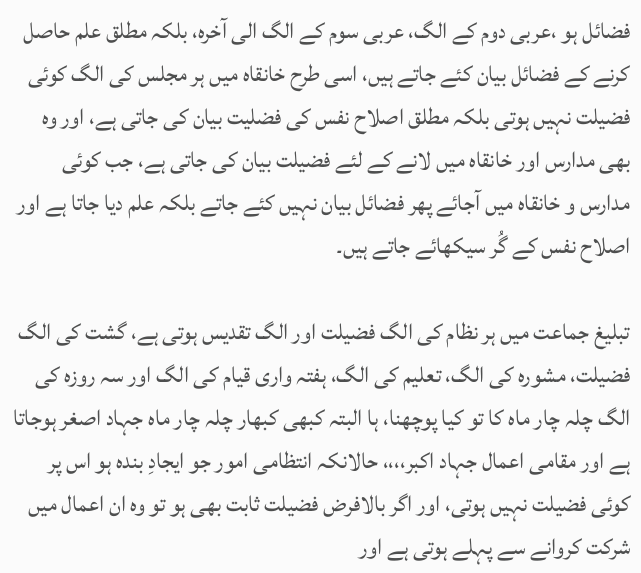فضائل ہو ،عربی دوم کے الگ، عربی سوم کے الگ الی آخرہ، بلکہ مطلق علم حاصل کرنے کے فضائل بیان کئے جاتے ہیں، اسی طرح خانقاہ میں ہر مجلس کی الگ کوئی فضیلت نہیں ہوتی بلکہ مطلق اصلاح نفس کی فضلیت بیان کی جاتی ہے، اور وہ بھی مدارس اور خانقاہ میں لانے کے لئے فضیلت بیان کی جاتی ہے، جب کوئی مدارس و خانقاہ میں آجائے پھر فضائل بیان نہیں کئے جاتے بلکہ علم دیا جاتا ہے اور اصلاح نفس کے گُر سیکھائے جاتے ہیں۔

تبلیغ جماعت میں ہر نظام کی الگ فضیلت اور الگ تقدیس ہوتی ہے، گشت کی الگ فضیلت، مشورہ کی الگ، تعلیم کی الگ، ہفتہ واری قیام کی الگ اور سہ روزہ کی الگ چلہ چار ماہ کا تو کیا پوچھنا، ہا البتہ کبھی کبھار چلہ چار ماہ جہاد اصغر ہوجاتا ہے اور مقامی اعمال جہاد اکبر،،،، حالانکہ انتظامی امور جو ایجادِ بندہ ہو اس پر کوئی فضیلت نہیں ہوتی، اور اگر بالافرض فضیلت ثابت بھی ہو تو وہ ان اعمال میں شرکت کروانے سے پہلے ہوتی ہے اور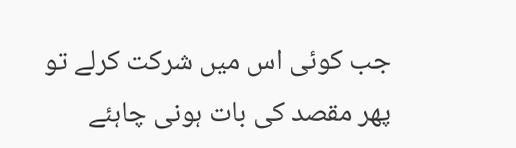جب کوئی اس میں شرکت کرلے تو پھر مقصد کی بات ہونی چاہئے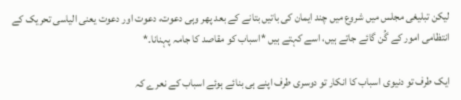لیکن تبلیغی مجلس میں شروع میں چند ایمان کی باتیں بتانے کے بعد پھر وہی دعوت، دعوت اور دعوت یعنی الیاسی تحریک کے انتظامی امور کے گُن گائے جاتے ہیں، اسے کہتے ہیں *اسباب کو مقاصد کا جامہ پہنانا۔*

ایک طرف تو دنیوی اسباب کا انکار تو دوسری طرف اپنے ہی بنائے ہوئے اسباب کے نعرے کہ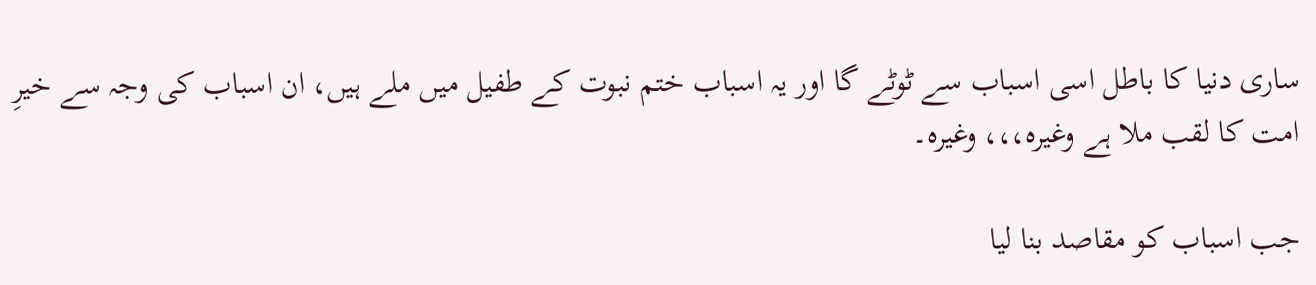ساری دنیا کا باطل اسی اسباب سے ٹوٹے گا اور یہ اسباب ختم نبوت کے طفیل میں ملے ہیں، ان اسباب کی وجہ سے خیرِ امت کا لقب ملا ہے وغیرہ،،، وغیرہ۔

جب اسباب کو مقاصد بنا لیا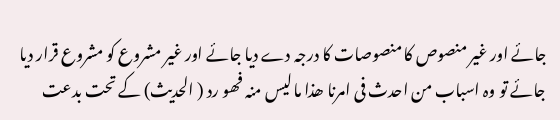جائے اور غیر منصوص کا منصوصات کا درجہ دے دیا جائے اور غیر مشروع کو مشروع قرار دیا جائے تو وہ اسباب من احدث فی امرنا ھذا ما لیس منہ فھو رد ( الحدیث) کے تحت بدعت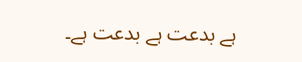ہے بدعت ہے بدعت ہے۔